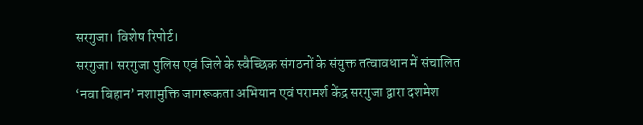सरगुजा। विशेष रिपोर्ट।
सरगुजा। सरगुजा पुलिस एवं जिले के स्वैच्छिक संगठनों के संयुक्त तत्वावधान में संचालित ‘नवा बिहान’ नशामुक्ति जागरूकता अभियान एवं परामर्श केंद्र सरगुजा द्वारा दशमेश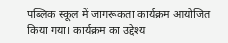पब्लिक स्कूल में जागरूकता कार्यक्रम आयोजित किया गया। कार्यक्रम का उद्देश्य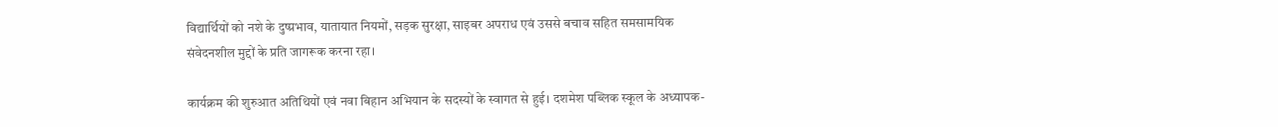विद्यार्थियों को नशे के दुष्प्रभाव, यातायात नियमों, सड़क सुरक्षा, साइबर अपराध एवं उससे बचाव सहित समसामयिक संवेदनशील मुद्दों के प्रति जागरूक करना रहा।

कार्यक्रम की शुरुआत अतिथियों एवं नवा बिहान अभियान के सदस्यों के स्वागत से हुई। दशमेश पब्लिक स्कूल के अध्यापक-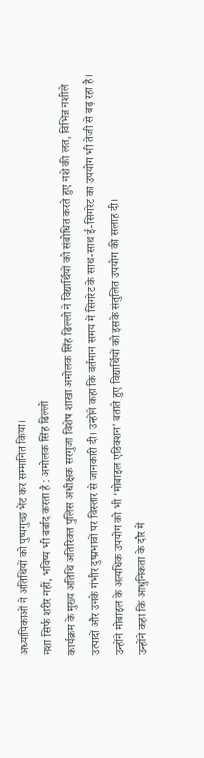अध्यापिकाओं ने अतिथियों को पुष्पगुच्छ भेंट कर सम्मानित किया।
नशा सिर्फ शरीर नहीं, भविष्य भी बर्बाद करता है : अमोलक सिंह ढिल्लो
कार्यक्रम के मुख्य अतिथि अतिरिक्त पुलिस अधीक्षक सरगुजा विशेष शाखा अमोलक सिंह ढिल्लो ने विद्यार्थियों को संबोधित करते हुए नशे की लत, विभिन्न नशीले उत्पादों और उनके गंभीर दुष्प्रभावों पर विस्तार से जानकारी दी। उन्होंने कहा कि वर्तमान समय में सिगरेट के साथ-साथ ई-सिगरेट का उपयोग भी तेजी से बढ़ रहा है। उन्होंने मोबाइल के अत्यधिक उपयोग को भी ‘मोबाइल एडिक्शन’ बताते हुए विद्यार्थियों को इसके संतुलित उपयोग की सलाह दी।
उन्होंने कहा कि आधुनिकता के दौर में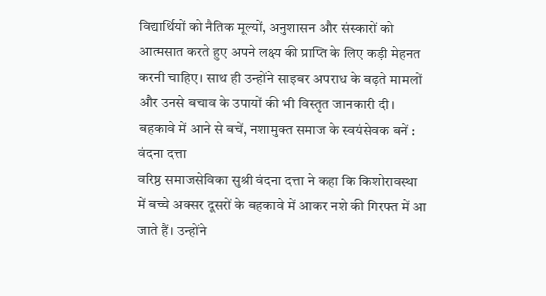विद्यार्थियों को नैतिक मूल्यों, अनुशासन और संस्कारों को आत्मसात करते हुए अपने लक्ष्य की प्राप्ति के लिए कड़ी मेहनत करनी चाहिए। साथ ही उन्होंने साइबर अपराध के बढ़ते मामलों और उनसे बचाव के उपायों की भी विस्तृत जानकारी दी।
बहकावे में आने से बचें, नशामुक्त समाज के स्वयंसेवक बनें : वंदना दत्ता
वरिष्ठ समाजसेविका सुश्री वंदना दत्ता ने कहा कि किशोरावस्था में बच्चे अक्सर दूसरों के बहकावे में आकर नशे की गिरफ्त में आ जाते हैं। उन्होंने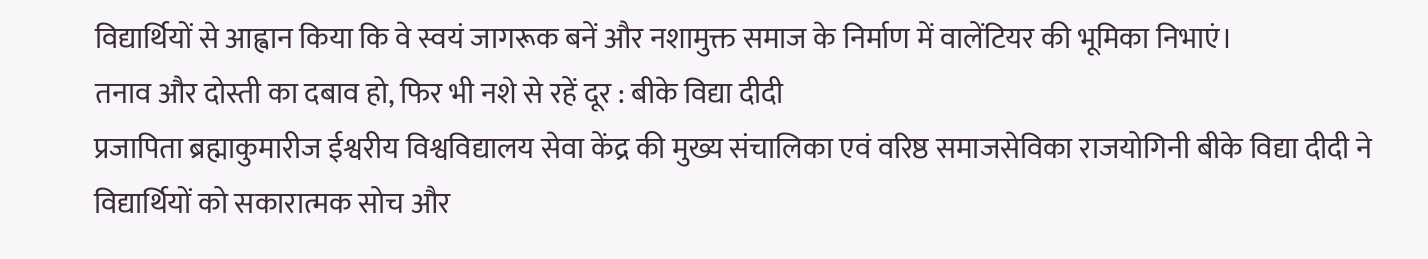विद्यार्थियों से आह्वान किया कि वे स्वयं जागरूक बनें और नशामुक्त समाज के निर्माण में वालेंटियर की भूमिका निभाएं।
तनाव और दोस्ती का दबाव हो, फिर भी नशे से रहें दूर : बीके विद्या दीदी
प्रजापिता ब्रह्माकुमारीज ईश्वरीय विश्वविद्यालय सेवा केंद्र की मुख्य संचालिका एवं वरिष्ठ समाजसेविका राजयोगिनी बीके विद्या दीदी ने विद्यार्थियों को सकारात्मक सोच और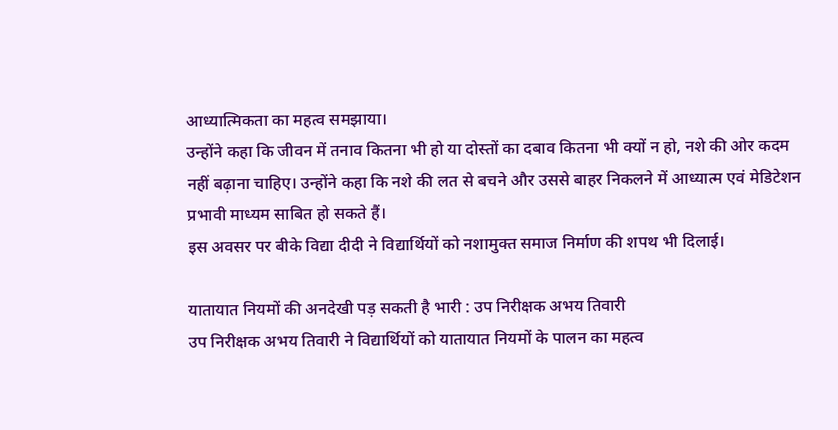आध्यात्मिकता का महत्व समझाया।
उन्होंने कहा कि जीवन में तनाव कितना भी हो या दोस्तों का दबाव कितना भी क्यों न हो, नशे की ओर कदम नहीं बढ़ाना चाहिए। उन्होंने कहा कि नशे की लत से बचने और उससे बाहर निकलने में आध्यात्म एवं मेडिटेशन प्रभावी माध्यम साबित हो सकते हैं।
इस अवसर पर बीके विद्या दीदी ने विद्यार्थियों को नशामुक्त समाज निर्माण की शपथ भी दिलाई।

यातायात नियमों की अनदेखी पड़ सकती है भारी : उप निरीक्षक अभय तिवारी
उप निरीक्षक अभय तिवारी ने विद्यार्थियों को यातायात नियमों के पालन का महत्व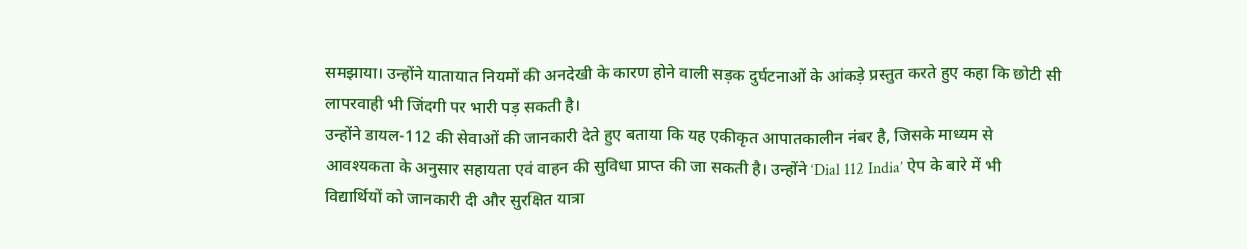समझाया। उन्होंने यातायात नियमों की अनदेखी के कारण होने वाली सड़क दुर्घटनाओं के आंकड़े प्रस्तुत करते हुए कहा कि छोटी सी लापरवाही भी जिंदगी पर भारी पड़ सकती है।
उन्होंने डायल-112 की सेवाओं की जानकारी देते हुए बताया कि यह एकीकृत आपातकालीन नंबर है, जिसके माध्यम से आवश्यकता के अनुसार सहायता एवं वाहन की सुविधा प्राप्त की जा सकती है। उन्होंने ‘Dial 112 India’ ऐप के बारे में भी विद्यार्थियों को जानकारी दी और सुरक्षित यात्रा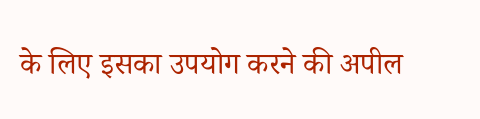के लिए इसका उपयोग करने की अपील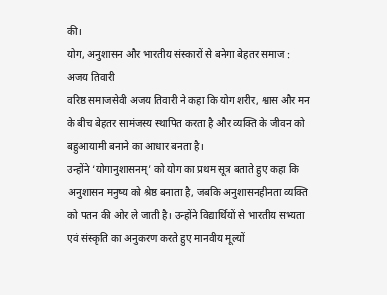की।
योग, अनुशासन और भारतीय संस्कारों से बनेगा बेहतर समाज : अजय तिवारी
वरिष्ठ समाजसेवी अजय तिवारी ने कहा कि योग शरीर, श्वास और मन के बीच बेहतर सामंजस्य स्थापित करता है और व्यक्ति के जीवन को बहुआयामी बनाने का आधार बनता है।
उन्होंने ‘योगानुशासनम्’ को योग का प्रथम सूत्र बताते हुए कहा कि अनुशासन मनुष्य को श्रेष्ठ बनाता है, जबकि अनुशासनहीनता व्यक्ति को पतन की ओर ले जाती है। उन्होंने विद्यार्थियों से भारतीय सभ्यता एवं संस्कृति का अनुकरण करते हुए मानवीय मूल्यों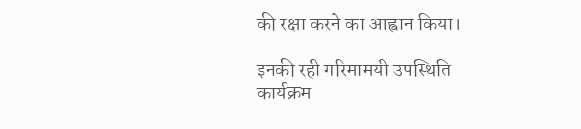की रक्षा करने का आह्वान किया।

इनकी रही गरिमामयी उपस्थिति
कार्यक्रम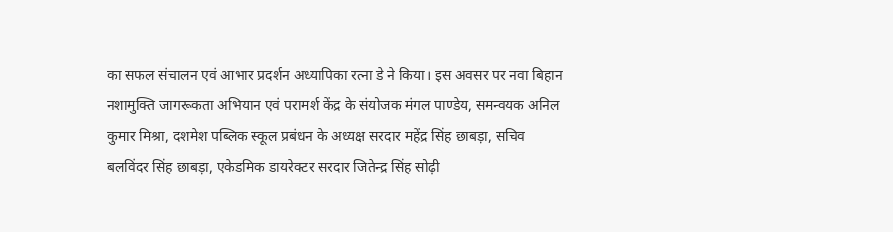का सफल संचालन एवं आभार प्रदर्शन अध्यापिका रत्ना डे ने किया। इस अवसर पर नवा बिहान नशामुक्ति जागरूकता अभियान एवं परामर्श केंद्र के संयोजक मंगल पाण्डेय, समन्वयक अनिल कुमार मिश्रा, दशमेश पब्लिक स्कूल प्रबंधन के अध्यक्ष सरदार महेंद्र सिंह छाबड़ा, सचिव बलविंदर सिंह छाबड़ा, एकेडमिक डायरेक्टर सरदार जितेन्द्र सिंह सोढ़ी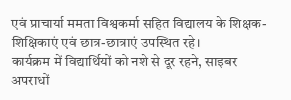एवं प्राचार्या ममता विश्वकर्मा सहित विद्यालय के शिक्षक-शिक्षिकाएं एवं छात्र-छात्राएं उपस्थित रहे।
कार्यक्रम में विद्यार्थियों को नशे से दूर रहने, साइबर अपराधों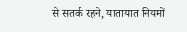से सतर्क रहने, यातायात नियमों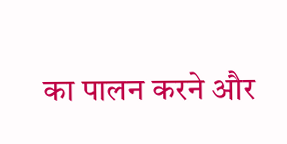का पालन करने और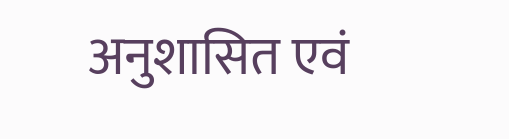अनुशासित एवं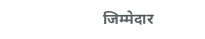जिम्मेदार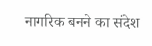नागरिक बनने का संदेश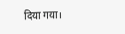दिया गया।